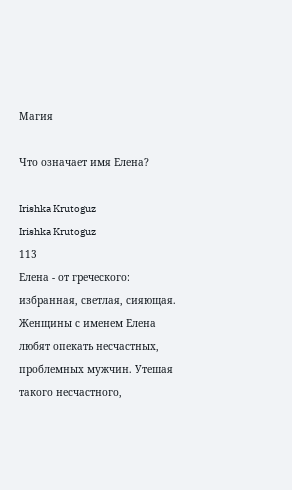Магия

Что означает имя Елена?

Irishka Krutoguz
Irishka Krutoguz
113
Елена - от греческого: избранная, светлая, сияющая.
Женщины с именем Елена любят опекать несчастных, проблемных мужчин. Утешая такого несчастного,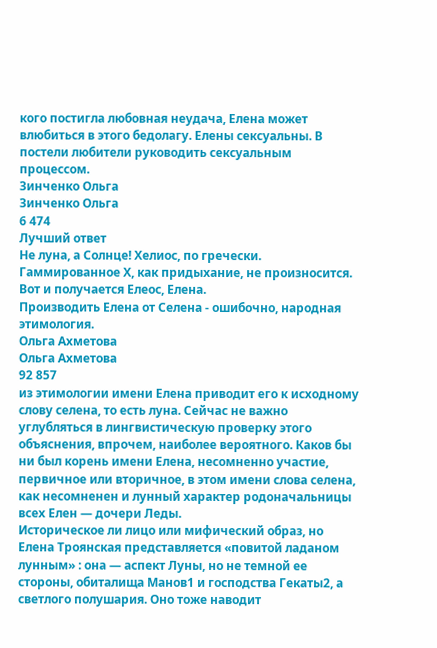кого постигла любовная неудача, Елена может влюбиться в этого бедолагу. Елены сексуальны. В постели любители руководить сексуальным процессом.
Зинченко Ольга
Зинченко Ольга
6 474
Лучший ответ
Не луна, а Солнце! Хелиос, по гречески. Гаммированное Х, как придыхание, не произносится. Вот и получается Елеос, Елена.
Производить Елена от Селена - ошибочно, народная этимология.
Ольга Ахметова
Ольга Ахметова
92 857
из этимологии имени Елена приводит его к исходному слову селена, то есть луна. Сейчас не важно углубляться в лингвистическую проверку этого объяснения, впрочем, наиболее вероятного. Каков бы ни был корень имени Елена, несомненно участие, первичное или вторичное, в этом имени слова селена, как несомненен и лунный характер родоначальницы всех Елен — дочери Леды.
Историческое ли лицо или мифический образ, но Елена Троянская представляется «повитой ладаном лунным» : она — аспект Луны, но не темной ее стороны, обиталища Манов1 и господства Гекаты2, а светлого полушария. Оно тоже наводит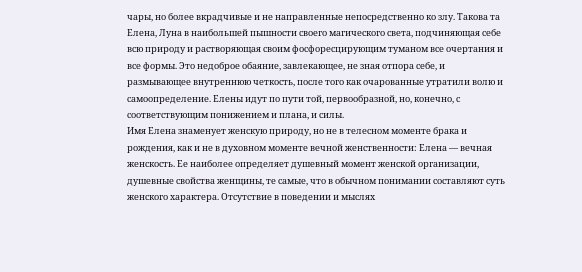чары, но более вкрадчивые и не направленные непосредственно ко злу. Такова та Елена, Луна в наибольшей пышности своего магического света, подчиняющая себе всю природу и растворяющая своим фосфоресцирующим туманом все очертания и все формы. Это недоброе обаяние, завлекающее, не зная отпора себе, и размывающее внутреннюю четкость, после того как очарованные утратили волю и самоопределение. Елены идут по пути той, первообразной, но, конечно, с соответствующим понижением и плана, и силы.
Имя Елена знаменует женскую природу, но не в телесном моменте брака и рождения, как и не в духовном моменте вечной женственности: Елена — вечная женскость. Ее наиболее определяет душевный момент женской организации, душевные свойства женщины, те самые, что в обычном понимании составляют суть женского характера. Отсутствие в поведении и мыслях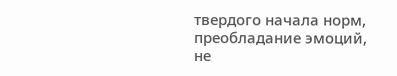твердого начала норм, преобладание эмоций, не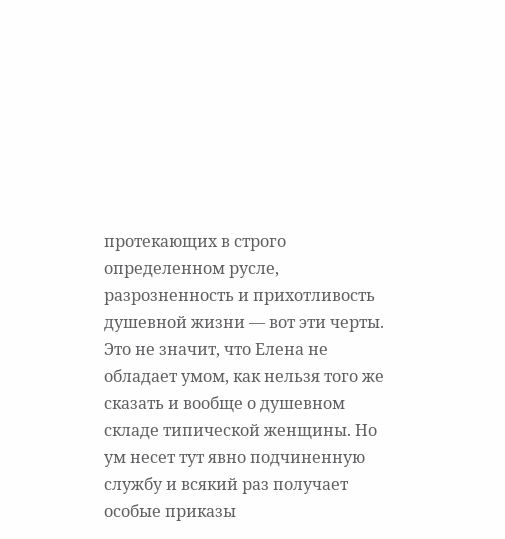протекающих в строго определенном русле, разрозненность и прихотливость душевной жизни — вот эти черты. Это не значит, что Елена не обладает умом, как нельзя того же сказать и вообще о душевном складе типической женщины. Но ум несет тут явно подчиненную службу и всякий раз получает особые приказы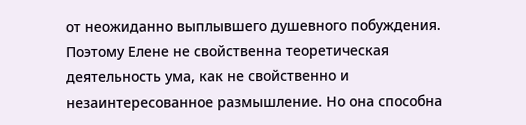от неожиданно выплывшего душевного побуждения. Поэтому Елене не свойственна теоретическая деятельность ума, как не свойственно и незаинтересованное размышление. Но она способна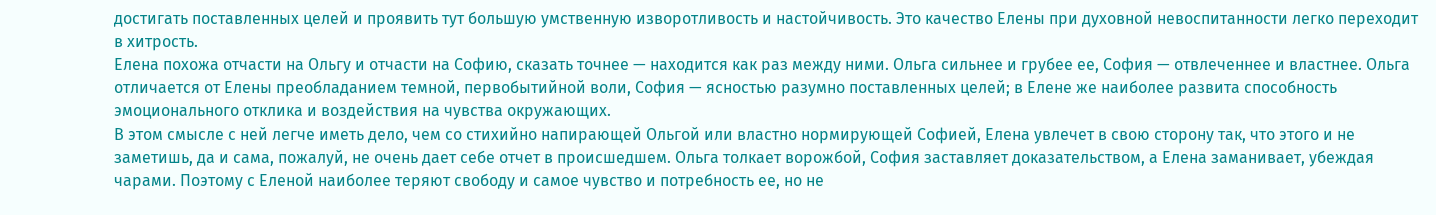достигать поставленных целей и проявить тут большую умственную изворотливость и настойчивость. Это качество Елены при духовной невоспитанности легко переходит в хитрость.
Елена похожа отчасти на Ольгу и отчасти на Софию, сказать точнее — находится как раз между ними. Ольга сильнее и грубее ее, София — отвлеченнее и властнее. Ольга отличается от Елены преобладанием темной, первобытийной воли, София — ясностью разумно поставленных целей; в Елене же наиболее развита способность эмоционального отклика и воздействия на чувства окружающих.
В этом смысле с ней легче иметь дело, чем со стихийно напирающей Ольгой или властно нормирующей Софией, Елена увлечет в свою сторону так, что этого и не заметишь, да и сама, пожалуй, не очень дает себе отчет в происшедшем. Ольга толкает ворожбой, София заставляет доказательством, а Елена заманивает, убеждая чарами. Поэтому с Еленой наиболее теряют свободу и самое чувство и потребность ее, но не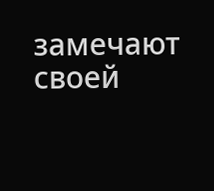замечают своей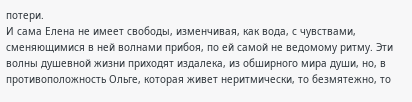потери.
И сама Елена не имеет свободы, изменчивая, как вода, с чувствами, сменяющимися в ней волнами прибоя, по ей самой не ведомому ритму. Эти волны душевной жизни приходят издалека, из обширного мира души, но, в противоположность Ольге, которая живет неритмически, то безмятежно, то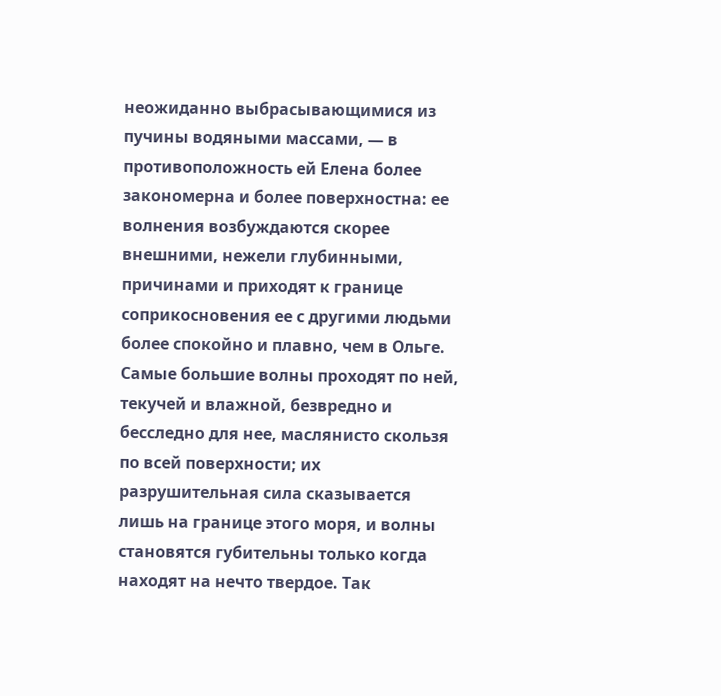неожиданно выбрасывающимися из пучины водяными массами, — в противоположность ей Елена более закономерна и более поверхностна: ее волнения возбуждаются скорее внешними, нежели глубинными, причинами и приходят к границе соприкосновения ее с другими людьми более спокойно и плавно, чем в Ольге.
Самые большие волны проходят по ней, текучей и влажной, безвредно и бесследно для нее, маслянисто скользя по всей поверхности; их разрушительная сила сказывается лишь на границе этого моря, и волны становятся губительны только когда находят на нечто твердое. Так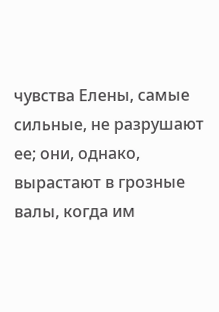чувства Елены, самые сильные, не разрушают ее; они, однако, вырастают в грозные валы, когда им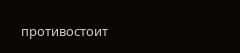противостоит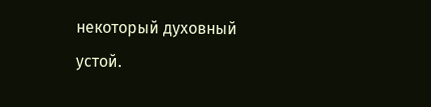некоторый духовный устой.